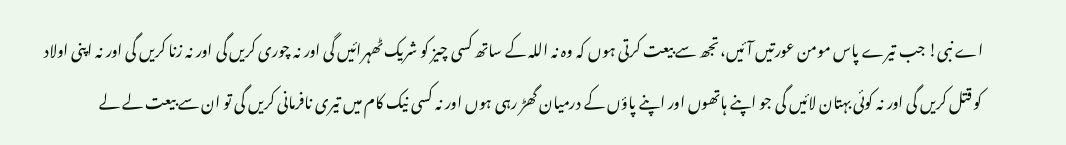اے نبی! جب تیرے پاس مومن عورتیں آئیں، تجھ سے بیعت کرتی ہوں کہ وہ نہ اللہ کے ساتھ کسی چیز کو شریک ٹھہرائیں گی اور نہ چوری کریں گی اور نہ زنا کریں گی اور نہ اپنی اولاد کو قتل کریں گی اور نہ کوئی بہتان لائیں گی جو اپنے ہاتھوں اور اپنے پاؤں کے درمیان گھڑ رہی ہوں اور نہ کسی نیک کام میں تیری نافرمانی کریں گی تو ان سے بیعت لے لے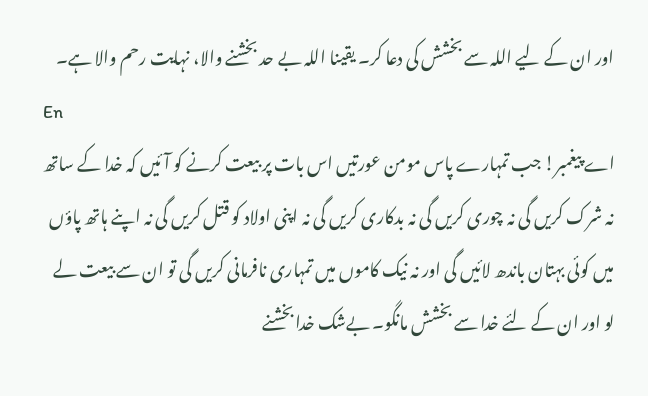اور ان کے لیے اللہ سے بخشش کی دعا کر۔ یقینا اللہ بے حد بخشنے والا، نہایت رحم والا ہے۔
En
اے پیغمبر! جب تمہارے پاس مومن عورتیں اس بات پر بیعت کرنے کو آئیں کہ خدا کے ساتھ نہ شرک کریں گی نہ چوری کریں گی نہ بدکاری کریں گی نہ اپنی اولاد کو قتل کریں گی نہ اپنے ہاتھ پاؤں میں کوئی بہتان باندھ لائیں گی اور نہ نیک کاموں میں تمہاری نافرمانی کریں گی تو ان سے بیعت لے لو اور ان کے لئے خدا سے بخشش مانگو۔ بےشک خدا بخشنے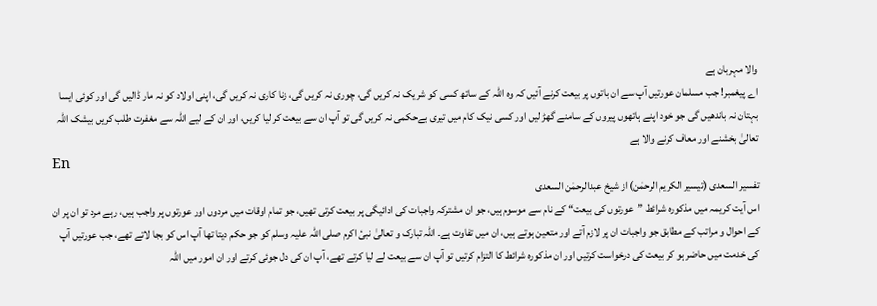والا مہربان ہے
اے پیغمبر! جب مسلمان عورتیں آپ سے ان باتوں پر بیعت کرنے آئیں کہ وه اللہ کے ساتھ کسی کو شریک نہ کریں گی، چوری نہ کریں گی، زنا کاری نہ کریں گی، اپنی اولاد کو نہ مار ڈالیں گی اور کوئی ایسا بہتان نہ باندھیں گی جو خود اپنے ہاتھوں پیروں کے سامنے گھڑ لیں اور کسی نیک کام میں تیری بےحکمی نہ کریں گی تو آپ ان سے بیعت کر لیا کریں، اور ان کے لیے اللہ سے مغفرت طلب کریں بیشک اللہ تعالیٰ بخشنے اور معاف کرنے والا ہے
En
تفسیر السعدی (تیسیر الکریم الرحمٰن) از شیخ عبدالرحمٰن السعدی
اس آیت کریمہ میں مذکورہ شرائط ”عورتوں کی بیعت“ کے نام سے موسوم ہیں، جو ان مشترکہ واجبات کی ادائیگی پر بیعت کرتی تھیں، جو تمام اوقات میں مردوں اور عورتوں پر واجب ہیں، رہے مرد تو ان پر ان کے احوال و مراتب کے مطابق جو واجبات ان پر لازم آتے اور متعین ہوتے ہیں، ان میں تفاوت ہے۔ اللہ تبارک و تعالیٰ نبیٔ اکرم صلی اللہ علیہ وسلم کو جو حکم دیتا تھا آپ اس کو بجا لاتے تھے، جب عورتیں آپ کی خدمت میں حاضر ہو کر بیعت کی درخواست کرتیں اور ان مذکورہ شرائط کا التزام کرتیں تو آپ ان سے بیعت لے لیا کرتے تھے، آپ ان کی دل جوئی کرتے اور ان امور میں اللہ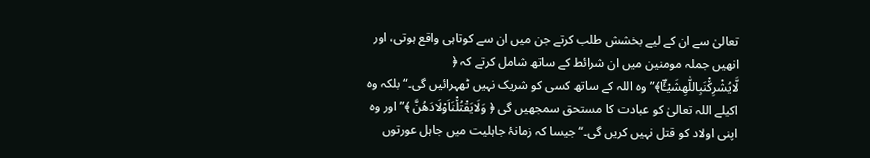تعالیٰ سے ان کے لیے بخشش طلب کرتے جن میں ان سے کوتاہی واقع ہوتی، اور انھیں جملہ مومنین میں ان شرائط کے ساتھ شامل کرتے کہ ﴿ لَّایُشْرِكْ٘نَبِاللّٰهِشَیْـًٔؔا﴾” وہ اللہ کے ساتھ کسی کو شریک نہیں ٹھہرائیں گی۔“ بلکہ وہ اکیلے اللہ تعالیٰ کو عبادت کا مستحق سمجھیں گی ﴿ وَلَایَقْتُلْ٘نَاَوْلَادَهُنَّ ﴾”اور وہ اپنی اولاد کو قتل نہیں کریں گی۔“ جیسا کہ زمانۂ جاہلیت میں جاہل عورتوں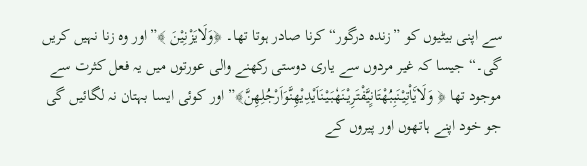سے اپنی بیٹیوں کو ”زندہ درگور“ کرنا صادر ہوتا تھا۔ ﴿وَلَایَزْنِیْنَ ﴾”اور وہ زنا نہیں کریں گی۔“ جیسا کہ غیر مردوں سے یاری دوستی رکھنے والی عورتوں میں یہ فعل کثرت سے موجود تھا ﴿ وَلَایَ٘اْتِیْنَبِبُهْتَانٍیَّفْتَرِیْنَهٗبَیْنَاَیْدِیْهِنَّوَاَرْجُلِهِنَّ﴾”اور کوئی ایسا بہتان نہ لگائیں گی جو خود اپنے ہاتھوں اور پیروں کے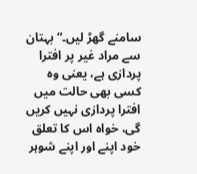سامنے گھڑ لیں۔“ بہتان سے مراد غیر پر افترا پردازی ہے، یعنی وہ کسی بھی حالت میں افترا پردازی نہیں کریں گی، خواہ اس کا تعلق خود اپنے اور اپنے شوہر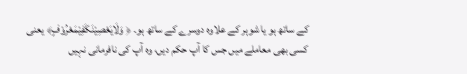کے ساتھ ہو یا شوہر کے علاوہ دوسرے کے ساتھ ہو۔ ﴿ وَلَایَعْصِیْنَكَفِیْمَعْرُوْفٍ﴾ یعنی کسی بھی معاملے میں جس کا آپ حکم دیں، وہ آپ کی نافرمانی نہیں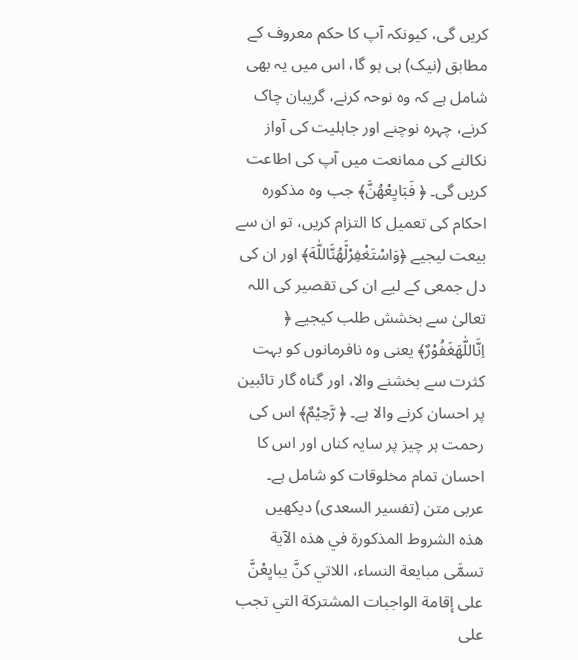کریں گی، کیونکہ آپ کا حکم معروف کے مطابق (نیک) ہی ہو گا، اس میں یہ بھی شامل ہے کہ وہ نوحہ کرنے، گریبان چاک کرنے، چہرہ نوچنے اور جاہلیت کی آواز نکالنے کی ممانعت میں آپ کی اطاعت کریں گی۔ ﴿ فَبَایِعْهُنَّ﴾ جب وہ مذکورہ احکام کی تعمیل کا التزام کریں، تو ان سے بیعت لیجیے ﴿وَاسْتَغْفِرْلَ٘هُنَّاللّٰهَ﴾ اور ان کی دل جمعی کے لیے ان کی تقصیر کی اللہ تعالیٰ سے بخشش طلب کیجیے ﴿ اِنَّاللّٰهَغَفُوْرٌ﴾ یعنی وہ نافرمانوں کو بہت کثرت سے بخشنے والا، اور گناہ گار تائبین پر احسان کرنے والا ہے۔ ﴿ رَّحِیْمٌ﴾ اس کی رحمت ہر چیز پر سایہ کناں اور اس کا احسان تمام مخلوقات کو شامل ہے۔
عربی متن (تفسیر السعدی) دیکھیں
هذه الشروط المذكورة في هذه الآية تسمَّى مبايعة النساء، اللاتي كنَّ يبايِعْنَّ على إقامة الواجبات المشتركة التي تجب على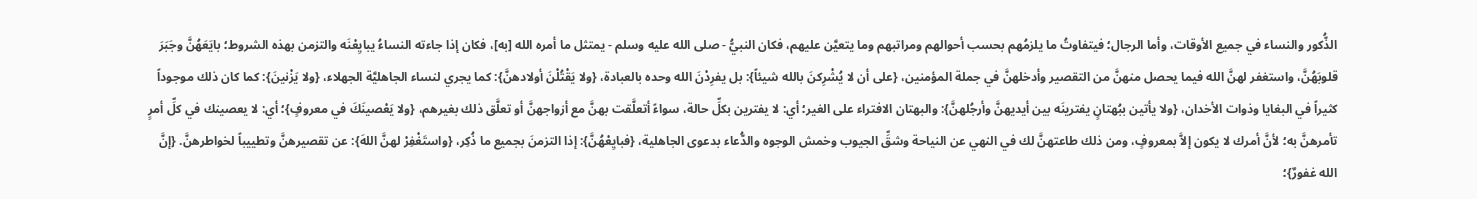الذُّكور والنساء في جميع الأوقات، وأما الرجال؛ فيتفاوتُ ما يلزمُهم بحسب أحوالهم ومراتبهم وما يتعيَّن عليهم، فكان النبيُّ - صلى الله عليه وسلم - يمتثل ما أمره الله [به]، فكان إذا جاءته النساءُ يبايِعْنَه والتزمن بهذه الشروط؛ بايَعَهُنَّ وجَبَرَ قلوبَهُنَّ، واستغفر لهنَّ الله فيما يحصل منهنَّ من التقصير وأدخلهنَّ في جملة المؤمنين، {على أن لا يُشْرِكنَ بالله شيئاً}: بل يفرِدْنَ الله وحده بالعبادة، {ولا يَقْتُلْنَ أولادهنَّ}: كما يجري لنساء الجاهليَّة الجهلاء، {ولا يَزْنينَ}: كما كان ذلك موجوداً كثيراً في البغايا وذوات الأخدان، {ولا يأتين ببُهتانٍ يفترينَه بين أيديهنَّ وأرجُلهنَّ}: والبهتان الافتراء على الغير؛ أي: لا يفترين بكلِّ حالة، سواءً أتعلَّقت بهنَّ مع أزواجهنَّ أو تعلَّق ذلك بغيرهم، {ولا يَعْصينَكَ في معروفٍ}؛ أي: لا يعصينك في كلِّ أمرٍ تأمرهنَّ به؛ لأنَّ أمرك لا يكون إلاَّ بمعروفٍ، ومن ذلك طاعتهنَّ لك في النهي عن النياحة وشقِّ الجيوب وخمش الوجوه والدُّعاء بدعوى الجاهلية، {فبايِعْهُنَّ}: إذا التزمنَ بجميع ما ذُكِر، {واستَغْفِرْ لهنَّ اللهَ}: عن تقصيرهنَّ وتطييباً لخواطرهنَّ. {إنَّ الله غفورٌ}؛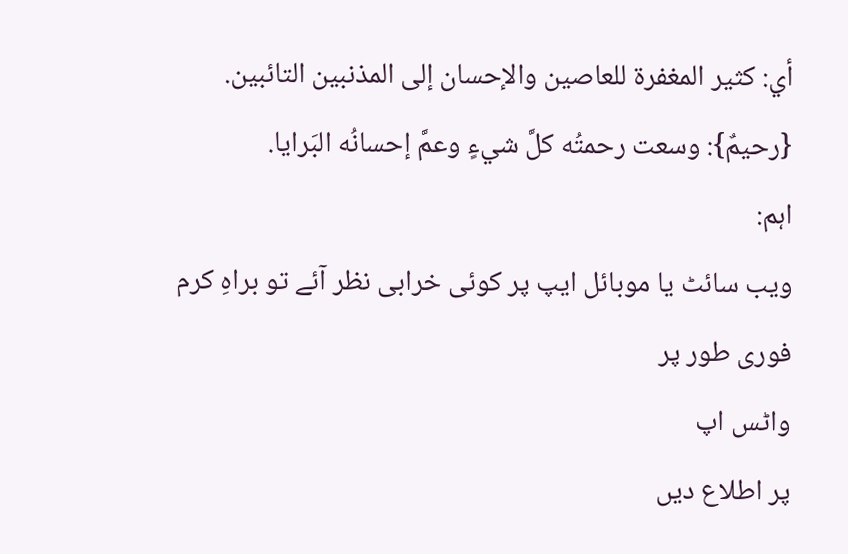أي: كثير المغفرة للعاصين والإحسان إلى المذنبين التائبين. {رحيمٌ}: وسعت رحمتُه كلَّ شيءٍ وعمَّ إحسانُه البَرايا.
اہم:
ویب سائٹ یا موبائل ایپ پر کوئی خرابی نظر آئے تو براہِ کرم فوری طور پر
واٹس اپ
پر اطلاع دیں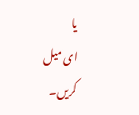یا
ای میل کریں۔